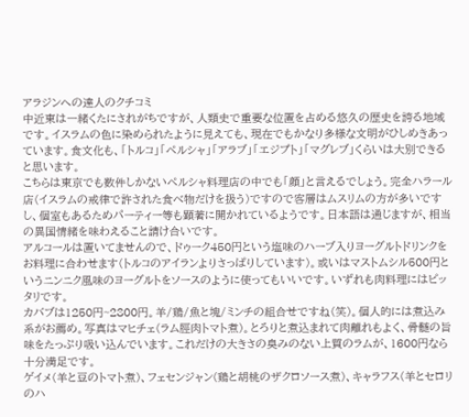アラジンへの達人のクチコミ
中近東は一緒くたにされがちですが、人類史で重要な位置を占める悠久の歴史を誇る地域です。イスラムの色に染められたように見えても、現在でもかなり多様な文明がひしめきあっています。食文化も、「トルコ」「ペルシャ」「アラブ」「エジプト」「マグレブ」くらいは大別できると思います。
こちらは東京でも数件しかないペルシャ料理店の中でも「顔」と言えるでしょう。完全ハラール店(イスラムの戒律で許された食べ物だけを扱う)ですので客層はムスリムの方が多いですし、個室もあるためパーティー等も顕著に開かれているようです。日本語は通じますが、相当の異国情緒を味わえること請け合いです。
アルコールは置いてませんので、ドゥーク450円という塩味のハーブ入りヨーグルトドリンクをお料理に合わせます(トルコのアイランよりさっぱりしています)。或いはマストムシル500円というニンニク風味のヨーグルトをソースのように使ってもいいです。いずれも肉料理にはピッタリです。
カバブは1250円~2800円。羊/鶏/魚と塊/ミンチの組合せですね(笑)。個人的には煮込み系がお薦め。写真はマヒチェ(ラム脛肉トマト煮)。とろりと煮込まれて肉離れもよく、骨髄の旨味をたっぷり吸い込んでいます。これだけの大きさの臭みのない上質のラムが、1600円なら十分満足です。
ゲイメ(羊と豆のトマト煮)、フェセンジャン(鶏と胡桃のザクロソース煮)、キャラフス(羊とセロリのハ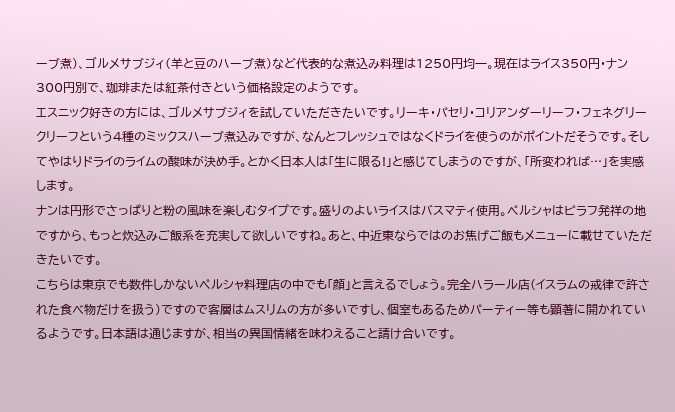ーブ煮)、ゴルメサブジィ(羊と豆のハーブ煮)など代表的な煮込み料理は1250円均一。現在はライス350円・ナン300円別で、珈琲または紅茶付きという価格設定のようです。
エスニック好きの方には、ゴルメサブジィを試していただきたいです。リーキ・パセリ・コリアンダーリーフ・フェネグリークリーフという4種のミックスハーブ煮込みですが、なんとフレッシュではなくドライを使うのがポイントだそうです。そしてやはりドライのライムの酸味が決め手。とかく日本人は「生に限る!」と感じてしまうのですが、「所変われば…」を実感します。
ナンは円形でさっぱりと粉の風味を楽しむタイプです。盛りのよいライスはバスマティ使用。ペルシャはピラフ発祥の地ですから、もっと炊込みご飯系を充実して欲しいですね。あと、中近東ならではのお焦げご飯もメニューに載せていただきたいです。
こちらは東京でも数件しかないペルシャ料理店の中でも「顔」と言えるでしょう。完全ハラール店(イスラムの戒律で許された食べ物だけを扱う)ですので客層はムスリムの方が多いですし、個室もあるためパーティー等も顕著に開かれているようです。日本語は通じますが、相当の異国情緒を味わえること請け合いです。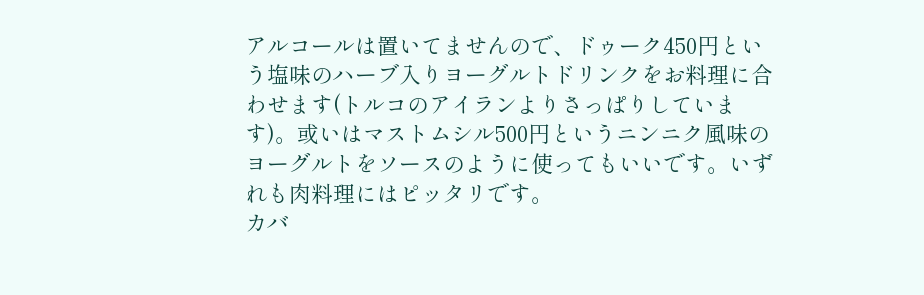アルコールは置いてませんので、ドゥーク450円という塩味のハーブ入りヨーグルトドリンクをお料理に合わせます(トルコのアイランよりさっぱりしています)。或いはマストムシル500円というニンニク風味のヨーグルトをソースのように使ってもいいです。いずれも肉料理にはピッタリです。
カバ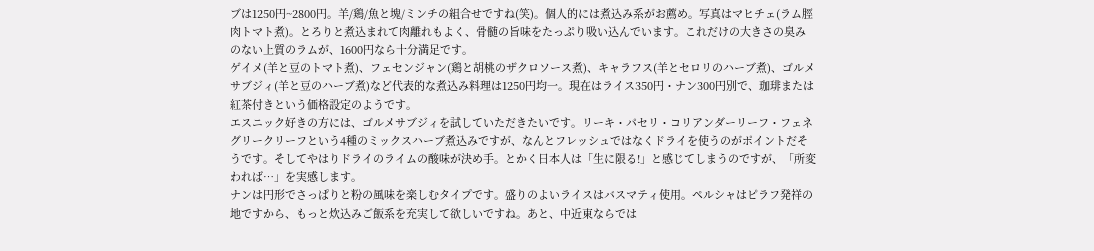ブは1250円~2800円。羊/鶏/魚と塊/ミンチの組合せですね(笑)。個人的には煮込み系がお薦め。写真はマヒチェ(ラム脛肉トマト煮)。とろりと煮込まれて肉離れもよく、骨髄の旨味をたっぷり吸い込んでいます。これだけの大きさの臭みのない上質のラムが、1600円なら十分満足です。
ゲイメ(羊と豆のトマト煮)、フェセンジャン(鶏と胡桃のザクロソース煮)、キャラフス(羊とセロリのハーブ煮)、ゴルメサブジィ(羊と豆のハーブ煮)など代表的な煮込み料理は1250円均一。現在はライス350円・ナン300円別で、珈琲または紅茶付きという価格設定のようです。
エスニック好きの方には、ゴルメサブジィを試していただきたいです。リーキ・パセリ・コリアンダーリーフ・フェネグリークリーフという4種のミックスハーブ煮込みですが、なんとフレッシュではなくドライを使うのがポイントだそうです。そしてやはりドライのライムの酸味が決め手。とかく日本人は「生に限る!」と感じてしまうのですが、「所変われば…」を実感します。
ナンは円形でさっぱりと粉の風味を楽しむタイプです。盛りのよいライスはバスマティ使用。ペルシャはピラフ発祥の地ですから、もっと炊込みご飯系を充実して欲しいですね。あと、中近東ならでは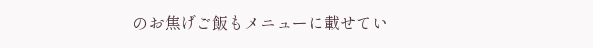のお焦げご飯もメニューに載せてい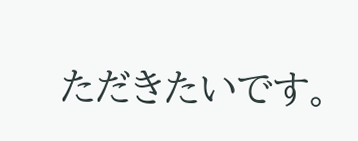ただきたいです。